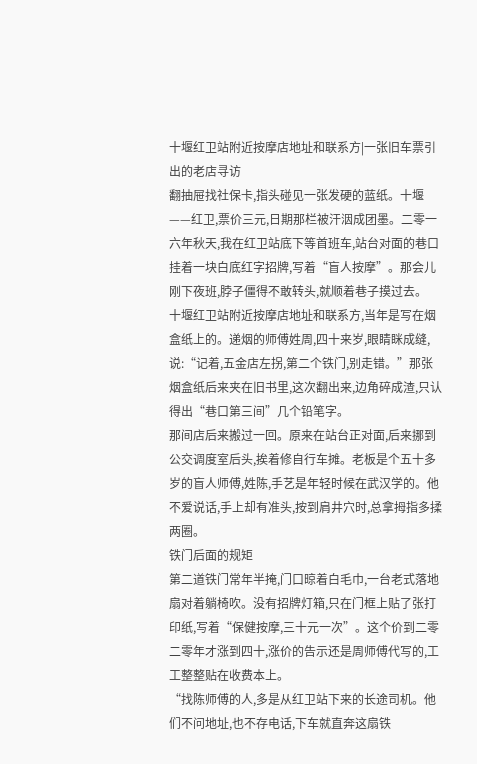十堰红卫站附近按摩店地址和联系方|一张旧车票引出的老店寻访
翻抽屉找社保卡,指头碰见一张发硬的蓝纸。十堰——红卫,票价三元,日期那栏被汗洇成团墨。二零一六年秋天,我在红卫站底下等首班车,站台对面的巷口挂着一块白底红字招牌,写着“盲人按摩”。那会儿刚下夜班,脖子僵得不敢转头,就顺着巷子摸过去。
十堰红卫站附近按摩店地址和联系方,当年是写在烟盒纸上的。递烟的师傅姓周,四十来岁,眼睛眯成缝,说:“记着,五金店左拐,第二个铁门,别走错。”那张烟盒纸后来夹在旧书里,这次翻出来,边角碎成渣,只认得出“巷口第三间”几个铅笔字。
那间店后来搬过一回。原来在站台正对面,后来挪到公交调度室后头,挨着修自行车摊。老板是个五十多岁的盲人师傅,姓陈,手艺是年轻时候在武汉学的。他不爱说话,手上却有准头,按到肩井穴时,总拿拇指多揉两圈。
铁门后面的规矩
第二道铁门常年半掩,门口晾着白毛巾,一台老式落地扇对着躺椅吹。没有招牌灯箱,只在门框上贴了张打印纸,写着“保健按摩,三十元一次”。这个价到二零二零年才涨到四十,涨价的告示还是周师傅代写的,工工整整贴在收费本上。
“找陈师傅的人,多是从红卫站下来的长途司机。他们不问地址,也不存电话,下车就直奔这扇铁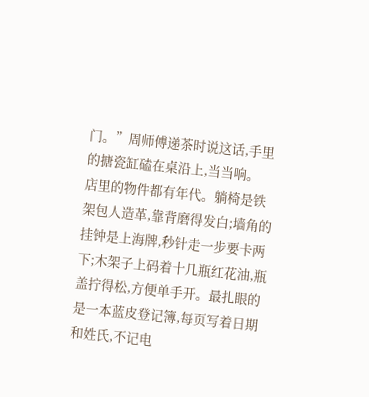门。”周师傅递茶时说这话,手里的搪瓷缸磕在桌沿上,当当响。
店里的物件都有年代。躺椅是铁架包人造革,靠背磨得发白;墙角的挂钟是上海牌,秒针走一步要卡两下;木架子上码着十几瓶红花油,瓶盖拧得松,方便单手开。最扎眼的是一本蓝皮登记簿,每页写着日期和姓氏,不记电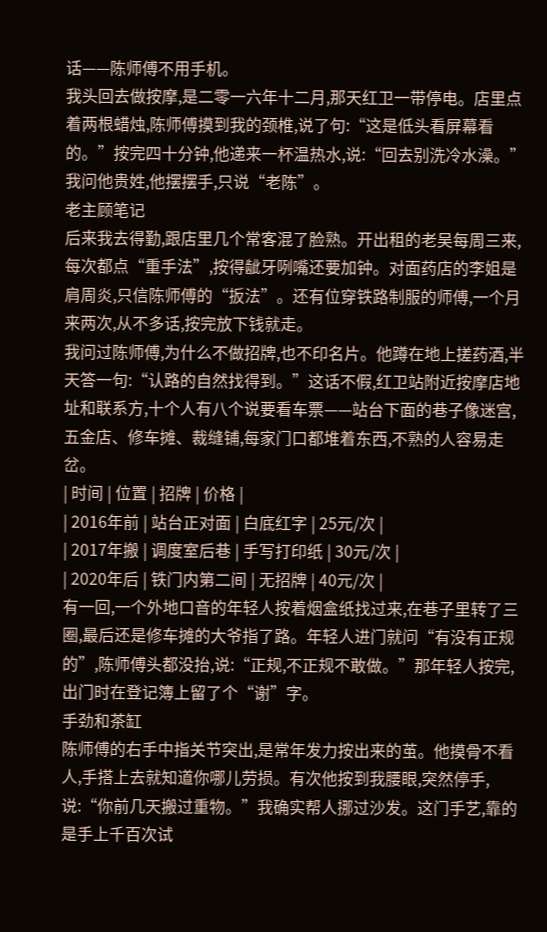话——陈师傅不用手机。
我头回去做按摩,是二零一六年十二月,那天红卫一带停电。店里点着两根蜡烛,陈师傅摸到我的颈椎,说了句:“这是低头看屏幕看的。”按完四十分钟,他递来一杯温热水,说:“回去别洗冷水澡。”我问他贵姓,他摆摆手,只说“老陈”。
老主顾笔记
后来我去得勤,跟店里几个常客混了脸熟。开出租的老吴每周三来,每次都点“重手法”,按得龇牙咧嘴还要加钟。对面药店的李姐是肩周炎,只信陈师傅的“扳法”。还有位穿铁路制服的师傅,一个月来两次,从不多话,按完放下钱就走。
我问过陈师傅,为什么不做招牌,也不印名片。他蹲在地上搓药酒,半天答一句:“认路的自然找得到。”这话不假,红卫站附近按摩店地址和联系方,十个人有八个说要看车票——站台下面的巷子像迷宫,五金店、修车摊、裁缝铺,每家门口都堆着东西,不熟的人容易走岔。
| 时间 | 位置 | 招牌 | 价格 |
| 2016年前 | 站台正对面 | 白底红字 | 25元/次 |
| 2017年搬 | 调度室后巷 | 手写打印纸 | 30元/次 |
| 2020年后 | 铁门内第二间 | 无招牌 | 40元/次 |
有一回,一个外地口音的年轻人按着烟盒纸找过来,在巷子里转了三圈,最后还是修车摊的大爷指了路。年轻人进门就问“有没有正规的”,陈师傅头都没抬,说:“正规,不正规不敢做。”那年轻人按完,出门时在登记簿上留了个“谢”字。
手劲和茶缸
陈师傅的右手中指关节突出,是常年发力按出来的茧。他摸骨不看人,手搭上去就知道你哪儿劳损。有次他按到我腰眼,突然停手,说:“你前几天搬过重物。”我确实帮人挪过沙发。这门手艺,靠的是手上千百次试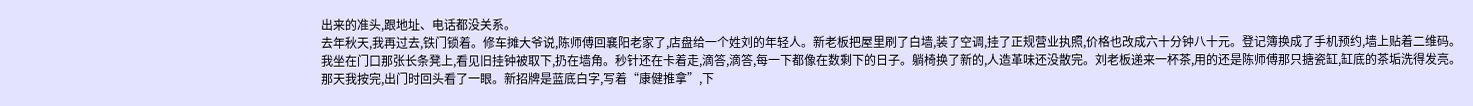出来的准头,跟地址、电话都没关系。
去年秋天,我再过去,铁门锁着。修车摊大爷说,陈师傅回襄阳老家了,店盘给一个姓刘的年轻人。新老板把屋里刷了白墙,装了空调,挂了正规营业执照,价格也改成六十分钟八十元。登记簿换成了手机预约,墙上贴着二维码。
我坐在门口那张长条凳上,看见旧挂钟被取下,扔在墙角。秒针还在卡着走,滴答,滴答,每一下都像在数剩下的日子。躺椅换了新的,人造革味还没散完。刘老板递来一杯茶,用的还是陈师傅那只搪瓷缸,缸底的茶垢洗得发亮。
那天我按完,出门时回头看了一眼。新招牌是蓝底白字,写着“康健推拿”,下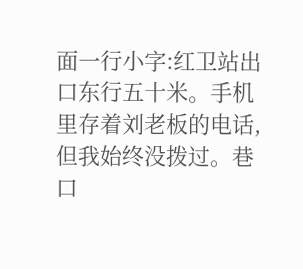面一行小字:红卫站出口东行五十米。手机里存着刘老板的电话,但我始终没拨过。巷口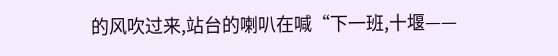的风吹过来,站台的喇叭在喊“下一班,十堰——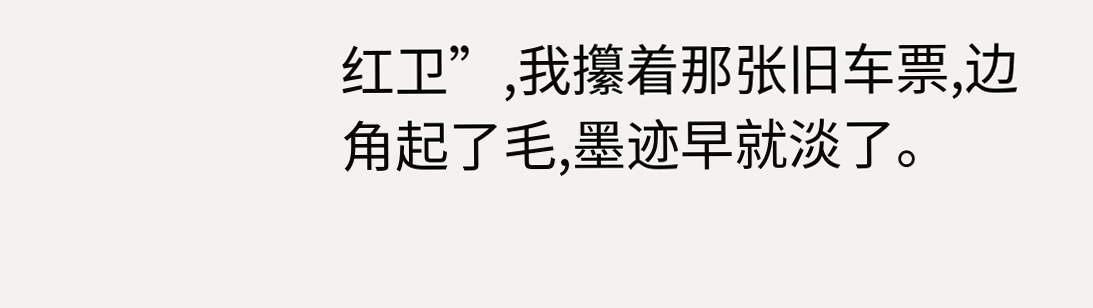红卫”,我攥着那张旧车票,边角起了毛,墨迹早就淡了。